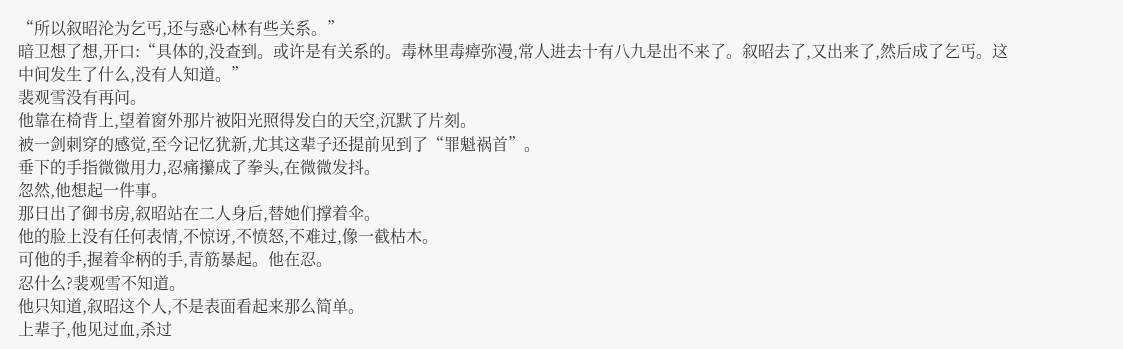“所以叙昭沦为乞丐,还与惑心林有些关系。”
暗卫想了想,开口:“具体的,没查到。或许是有关系的。毒林里毒瘴弥漫,常人进去十有八九是出不来了。叙昭去了,又出来了,然后成了乞丐。这中间发生了什么,没有人知道。”
裴观雪没有再问。
他靠在椅背上,望着窗外那片被阳光照得发白的天空,沉默了片刻。
被一剑刺穿的感觉,至今记忆犹新,尤其这辈子还提前见到了“罪魁祸首”。
垂下的手指微微用力,忍痛攥成了拳头,在微微发抖。
忽然,他想起一件事。
那日出了御书房,叙昭站在二人身后,替她们撑着伞。
他的脸上没有任何表情,不惊讶,不愤怒,不难过,像一截枯木。
可他的手,握着伞柄的手,青筋暴起。他在忍。
忍什么?裴观雪不知道。
他只知道,叙昭这个人,不是表面看起来那么简单。
上辈子,他见过血,杀过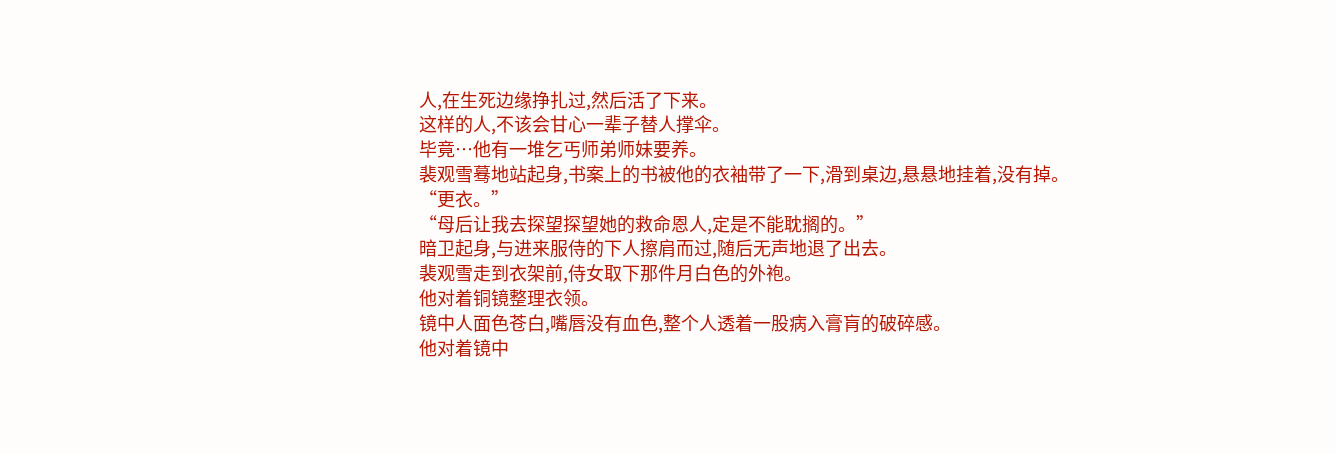人,在生死边缘挣扎过,然后活了下来。
这样的人,不该会甘心一辈子替人撑伞。
毕竟…他有一堆乞丐师弟师妹要养。
裴观雪蓦地站起身,书案上的书被他的衣袖带了一下,滑到桌边,悬悬地挂着,没有掉。
“更衣。”
“母后让我去探望探望她的救命恩人,定是不能耽搁的。”
暗卫起身,与进来服侍的下人擦肩而过,随后无声地退了出去。
裴观雪走到衣架前,侍女取下那件月白色的外袍。
他对着铜镜整理衣领。
镜中人面色苍白,嘴唇没有血色,整个人透着一股病入膏肓的破碎感。
他对着镜中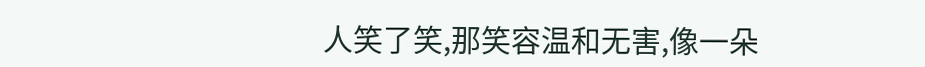人笑了笑,那笑容温和无害,像一朵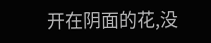开在阴面的花,没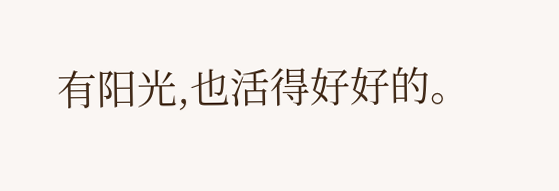有阳光,也活得好好的。